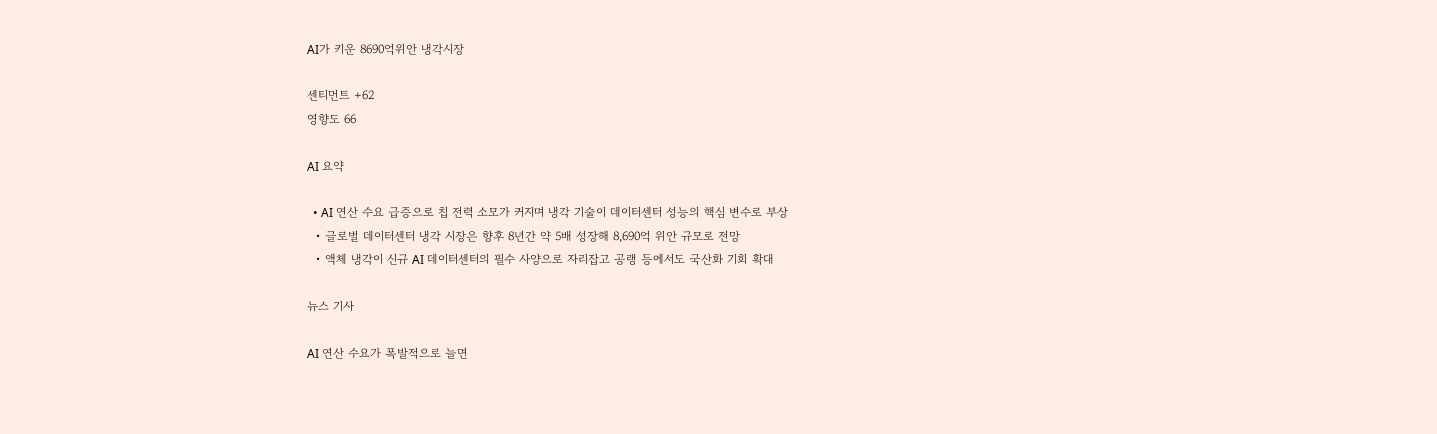AI가 키운 8690억위안 냉각시장

센티먼트 +62
영향도 66

AI 요약

  • AI 연산 수요 급증으로 칩 전력 소모가 커지며 냉각 기술이 데이터센터 성능의 핵심 변수로 부상
  • 글로벌 데이터센터 냉각 시장은 향후 8년간 약 5배 성장해 8,690억 위안 규모로 전망
  • 액체 냉각이 신규 AI 데이터센터의 필수 사양으로 자리잡고 공랭 등에서도 국산화 기회 확대

뉴스 기사

AI 연산 수요가 폭발적으로 늘면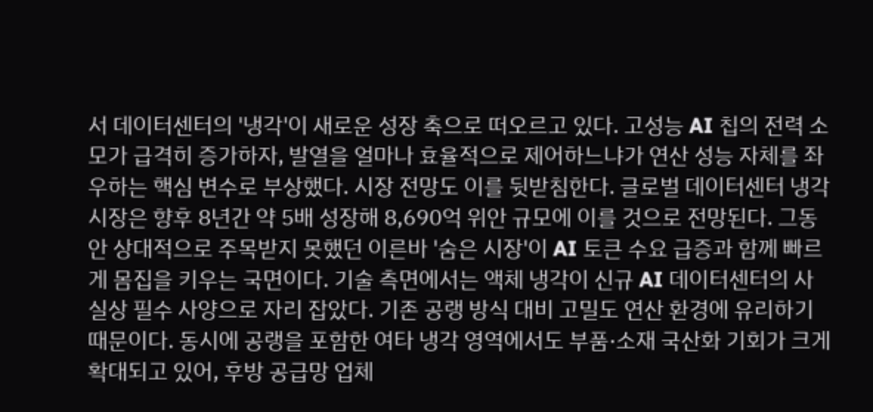서 데이터센터의 '냉각'이 새로운 성장 축으로 떠오르고 있다. 고성능 AI 칩의 전력 소모가 급격히 증가하자, 발열을 얼마나 효율적으로 제어하느냐가 연산 성능 자체를 좌우하는 핵심 변수로 부상했다. 시장 전망도 이를 뒷받침한다. 글로벌 데이터센터 냉각 시장은 향후 8년간 약 5배 성장해 8,690억 위안 규모에 이를 것으로 전망된다. 그동안 상대적으로 주목받지 못했던 이른바 '숨은 시장'이 AI 토큰 수요 급증과 함께 빠르게 몸집을 키우는 국면이다. 기술 측면에서는 액체 냉각이 신규 AI 데이터센터의 사실상 필수 사양으로 자리 잡았다. 기존 공랭 방식 대비 고밀도 연산 환경에 유리하기 때문이다. 동시에 공랭을 포함한 여타 냉각 영역에서도 부품·소재 국산화 기회가 크게 확대되고 있어, 후방 공급망 업체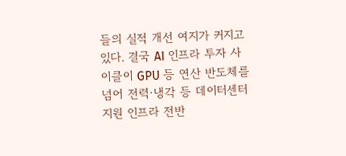들의 실적 개선 여지가 커지고 있다. 결국 AI 인프라 투자 사이클이 GPU 등 연산 반도체를 넘어 전력·냉각 등 데이터센터 지원 인프라 전반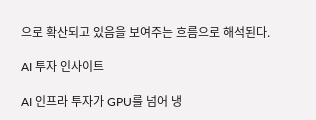으로 확산되고 있음을 보여주는 흐름으로 해석된다.

AI 투자 인사이트

AI 인프라 투자가 GPU를 넘어 냉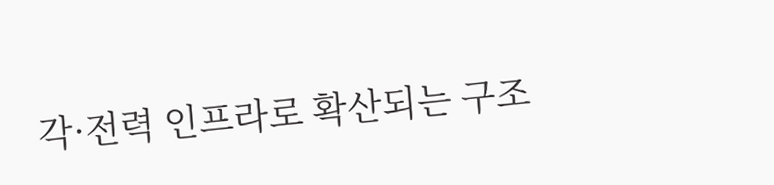각·전력 인프라로 확산되는 구조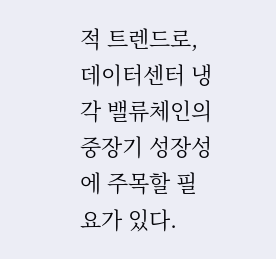적 트렌드로, 데이터센터 냉각 밸류체인의 중장기 성장성에 주목할 필요가 있다.